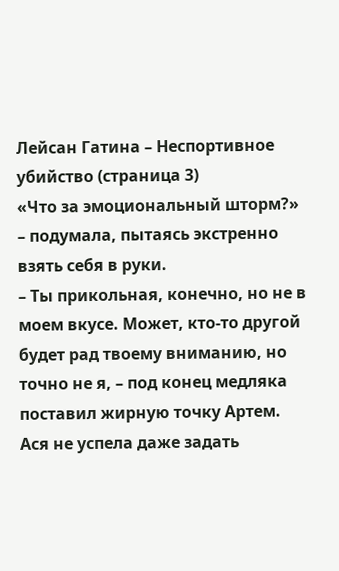Лейсан Гатина – Неспортивное убийство (страница 3)
«Что за эмоциональный шторм?» – подумала, пытаясь экстренно взять себя в руки.
– Ты прикольная, конечно, но не в моем вкусе. Может, кто-то другой будет рад твоему вниманию, но точно не я, – под конец медляка поставил жирную точку Артем. Ася не успела даже задать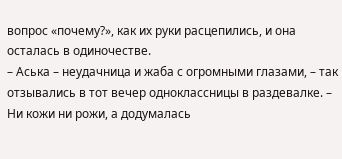вопрос «почему?», как их руки расцепились, и она осталась в одиночестве.
– Аська – неудачница и жаба с огромными глазами, – так отзывались в тот вечер одноклассницы в раздевалке. – Ни кожи ни рожи, а додумалась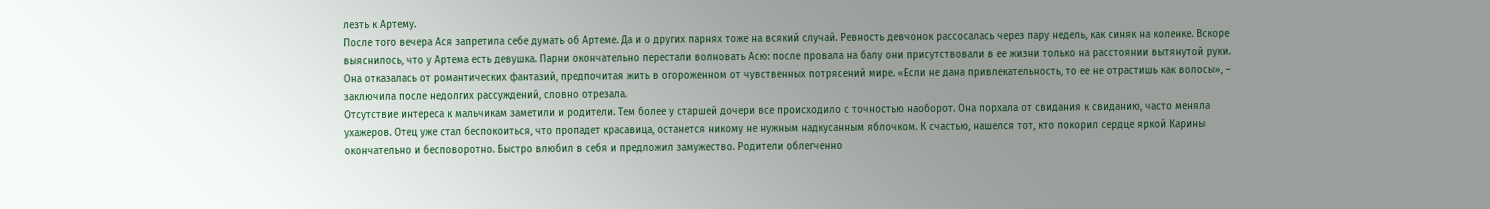лезть к Артему.
После того вечера Ася запретила себе думать об Артеме. Да и о других парнях тоже на всякий случай. Ревность девчонок рассосалась через пару недель, как синяк на коленке. Вскоре выяснилось, что у Артема есть девушка. Парни окончательно перестали волновать Асю: после провала на балу они присутствовали в ее жизни только на расстоянии вытянутой руки. Она отказалась от романтических фантазий, предпочитая жить в огороженном от чувственных потрясений мире. «Если не дана привлекательность, то ее не отрастишь как волосы», – заключила после недолгих рассуждений, словно отрезала.
Отсутствие интереса к мальчикам заметили и родители. Тем более у старшей дочери все происходило с точностью наоборот. Она порхала от свидания к свиданию, часто меняла ухажеров. Отец уже стал беспокоиться, что пропадет красавица, останется никому не нужным надкусанным яблочком. К счастью, нашелся тот, кто покорил сердце яркой Карины окончательно и бесповоротно. Быстро влюбил в себя и предложил замужество. Родители облегченно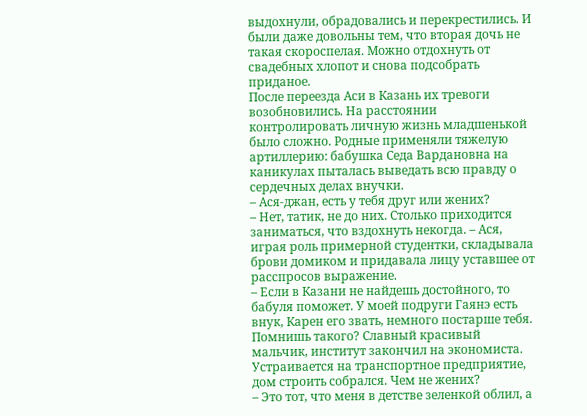выдохнули, обрадовались и перекрестились. И были даже довольны тем, что вторая дочь не такая скороспелая. Можно отдохнуть от свадебных хлопот и снова подсобрать приданое.
После переезда Аси в Казань их тревоги возобновились. На расстоянии контролировать личную жизнь младшенькой было сложно. Родные применяли тяжелую артиллерию: бабушка Седа Вардановна на каникулах пыталась выведать всю правду о сердечных делах внучки.
– Ася-джан, есть у тебя друг или жених?
– Нет, татик, не до них. Столько приходится заниматься, что вздохнуть некогда. – Ася, играя роль примерной студентки, складывала брови домиком и придавала лицу уставшее от расспросов выражение.
– Если в Казани не найдешь достойного, то бабуля поможет. У моей подруги Гаянэ есть внук, Карен его звать, немного постарше тебя. Помнишь такого? Славный красивый мальчик, институт закончил на экономиста. Устраивается на транспортное предприятие, дом строить собрался. Чем не жених?
– Это тот, что меня в детстве зеленкой облил, а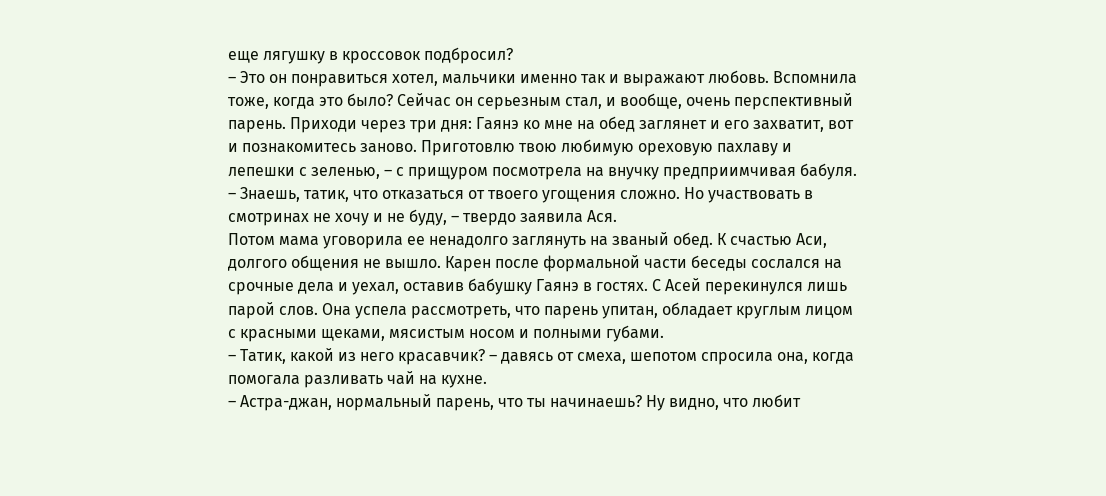еще лягушку в кроссовок подбросил?
– Это он понравиться хотел, мальчики именно так и выражают любовь. Вспомнила тоже, когда это было? Сейчас он серьезным стал, и вообще, очень перспективный парень. Приходи через три дня: Гаянэ ко мне на обед заглянет и его захватит, вот и познакомитесь заново. Приготовлю твою любимую ореховую пахлаву и лепешки с зеленью, – с прищуром посмотрела на внучку предприимчивая бабуля.
– Знаешь, татик, что отказаться от твоего угощения сложно. Но участвовать в смотринах не хочу и не буду, – твердо заявила Ася.
Потом мама уговорила ее ненадолго заглянуть на званый обед. К счастью Аси, долгого общения не вышло. Карен после формальной части беседы сослался на срочные дела и уехал, оставив бабушку Гаянэ в гостях. С Асей перекинулся лишь парой слов. Она успела рассмотреть, что парень упитан, обладает круглым лицом с красными щеками, мясистым носом и полными губами.
– Татик, какой из него красавчик? – давясь от смеха, шепотом спросила она, когда помогала разливать чай на кухне.
– Астра-джан, нормальный парень, что ты начинаешь? Ну видно, что любит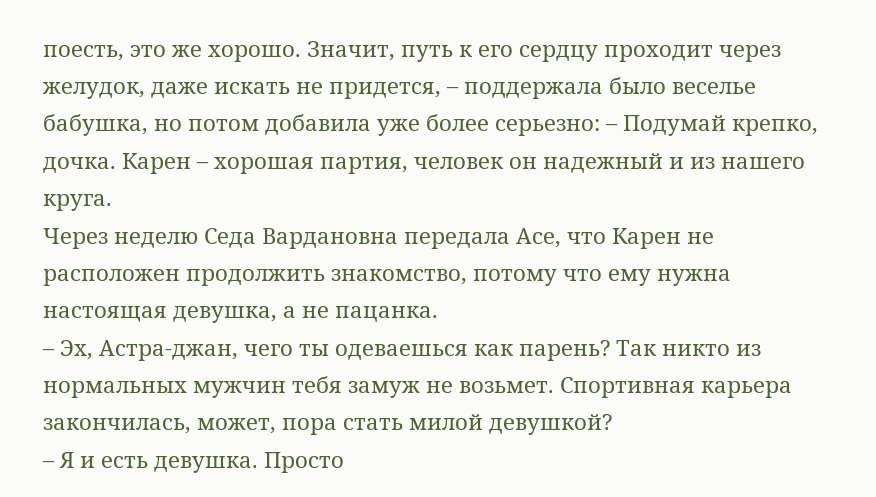поесть, это же хорошо. Значит, путь к его сердцу проходит через желудок, даже искать не придется, – поддержала было веселье бабушка, но потом добавила уже более серьезно: – Подумай крепко, дочка. Карен – хорошая партия, человек он надежный и из нашего круга.
Через неделю Седа Вардановна передала Асе, что Карен не расположен продолжить знакомство, потому что ему нужна настоящая девушка, а не пацанка.
– Эх, Астра-джан, чего ты одеваешься как парень? Так никто из нормальных мужчин тебя замуж не возьмет. Спортивная карьера закончилась, может, пора стать милой девушкой?
– Я и есть девушка. Просто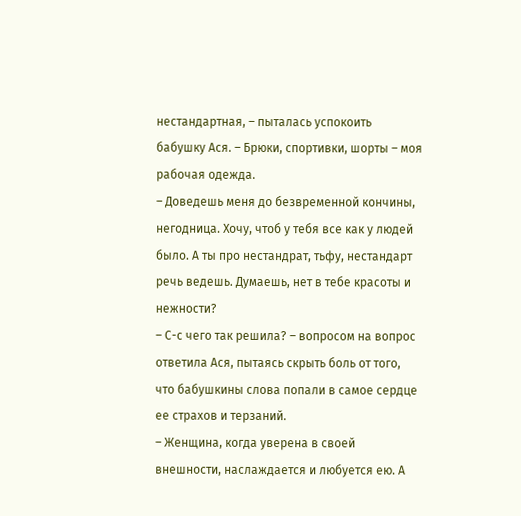нестандартная, – пыталась успокоить бабушку Ася. – Брюки, спортивки, шорты – моя рабочая одежда.
– Доведешь меня до безвременной кончины, негодница. Хочу, чтоб у тебя все как у людей было. А ты про нестандрат, тьфу, нестандарт речь ведешь. Думаешь, нет в тебе красоты и нежности?
– С-с чего так решила? – вопросом на вопрос ответила Ася, пытаясь скрыть боль от того, что бабушкины слова попали в самое сердце ее страхов и терзаний.
– Женщина, когда уверена в своей внешности, наслаждается и любуется ею. А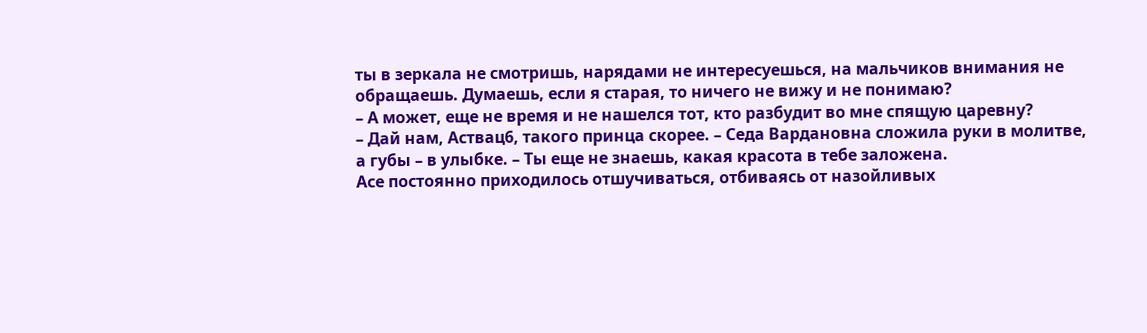ты в зеркала не смотришь, нарядами не интересуешься, на мальчиков внимания не обращаешь. Думаешь, если я старая, то ничего не вижу и не понимаю?
– А может, еще не время и не нашелся тот, кто разбудит во мне спящую царевну?
– Дай нам, Аствац6, такого принца скорее. – Седа Вардановна сложила руки в молитве, а губы – в улыбке. – Ты еще не знаешь, какая красота в тебе заложена.
Асе постоянно приходилось отшучиваться, отбиваясь от назойливых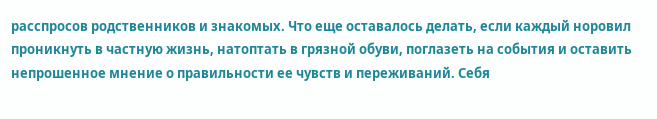расспросов родственников и знакомых. Что еще оставалось делать, если каждый норовил проникнуть в частную жизнь, натоптать в грязной обуви, поглазеть на события и оставить непрошенное мнение о правильности ее чувств и переживаний. Себя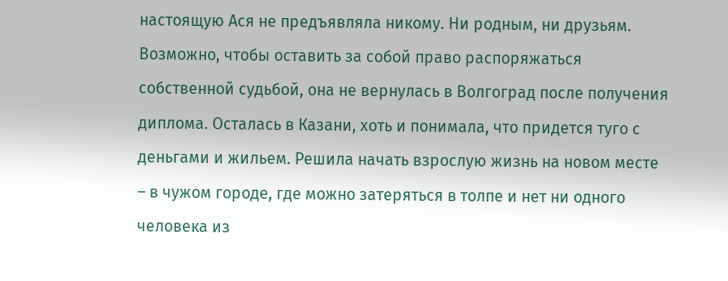настоящую Ася не предъявляла никому. Ни родным, ни друзьям. Возможно, чтобы оставить за собой право распоряжаться собственной судьбой, она не вернулась в Волгоград после получения диплома. Осталась в Казани, хоть и понимала, что придется туго с деньгами и жильем. Решила начать взрослую жизнь на новом месте – в чужом городе, где можно затеряться в толпе и нет ни одного человека из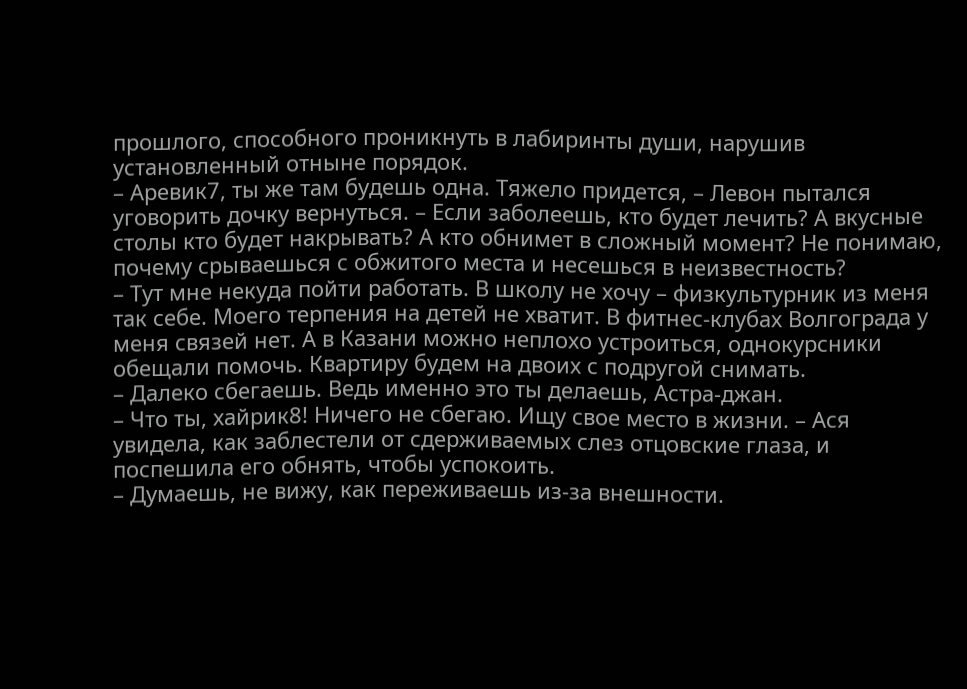прошлого, способного проникнуть в лабиринты души, нарушив установленный отныне порядок.
– Аревик7, ты же там будешь одна. Тяжело придется, – Левон пытался уговорить дочку вернуться. – Если заболеешь, кто будет лечить? А вкусные столы кто будет накрывать? А кто обнимет в сложный момент? Не понимаю, почему срываешься с обжитого места и несешься в неизвестность?
– Тут мне некуда пойти работать. В школу не хочу – физкультурник из меня так себе. Моего терпения на детей не хватит. В фитнес-клубах Волгограда у меня связей нет. А в Казани можно неплохо устроиться, однокурсники обещали помочь. Квартиру будем на двоих с подругой снимать.
– Далеко сбегаешь. Ведь именно это ты делаешь, Астра-джан.
– Что ты, хайрик8! Ничего не сбегаю. Ищу свое место в жизни. – Ася увидела, как заблестели от сдерживаемых слез отцовские глаза, и поспешила его обнять, чтобы успокоить.
– Думаешь, не вижу, как переживаешь из-за внешности.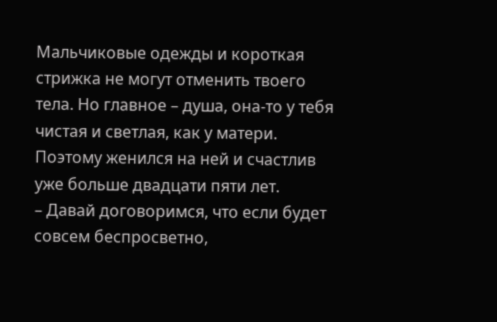Мальчиковые одежды и короткая стрижка не могут отменить твоего тела. Но главное – душа, она-то у тебя чистая и светлая, как у матери. Поэтому женился на ней и счастлив уже больше двадцати пяти лет.
– Давай договоримся, что если будет совсем беспросветно,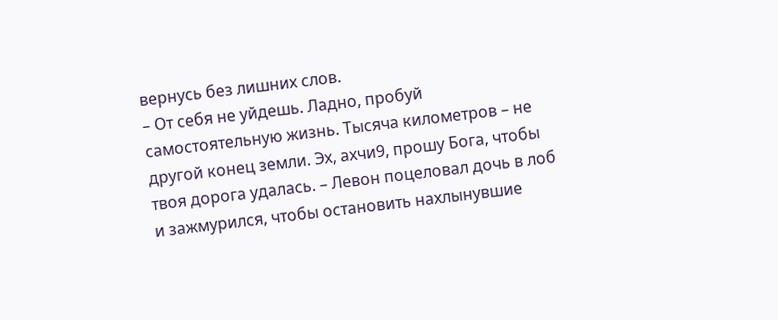вернусь без лишних слов.
– От себя не уйдешь. Ладно, пробуй самостоятельную жизнь. Тысяча километров – не другой конец земли. Эх, ахчи9, прошу Бога, чтобы твоя дорога удалась. – Левон поцеловал дочь в лоб и зажмурился, чтобы остановить нахлынувшие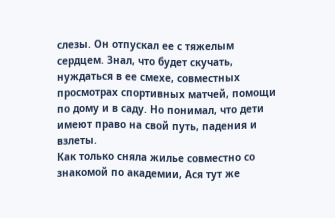слезы. Он отпускал ее с тяжелым сердцем. Знал, что будет скучать, нуждаться в ее смехе, совместных просмотрах спортивных матчей, помощи по дому и в саду. Но понимал, что дети имеют право на свой путь, падения и взлеты.
Как только сняла жилье совместно со знакомой по академии, Ася тут же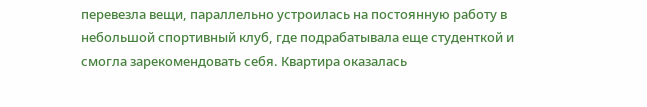перевезла вещи, параллельно устроилась на постоянную работу в небольшой спортивный клуб, где подрабатывала еще студенткой и смогла зарекомендовать себя. Квартира оказалась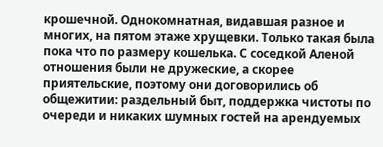крошечной. Однокомнатная, видавшая разное и многих, на пятом этаже хрущевки. Только такая была пока что по размеру кошелька. С соседкой Аленой отношения были не дружеские, а скорее приятельские, поэтому они договорились об общежитии: раздельный быт, поддержка чистоты по очереди и никаких шумных гостей на арендуемых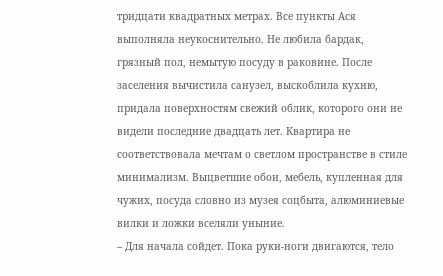тридцати квадратных метрах. Все пункты Ася выполняла неукоснительно. Не любила бардак, грязный пол, немытую посуду в раковине. После заселения вычистила санузел, выскоблила кухню, придала поверхностям свежий облик, которого они не видели последние двадцать лет. Квартира не соответствовала мечтам о светлом пространстве в стиле минимализм. Выцветшие обои, мебель, купленная для чужих, посуда словно из музея соцбыта, алюминиевые вилки и ложки вселяли уныние.
– Для начала сойдет. Пока руки-ноги двигаются, тело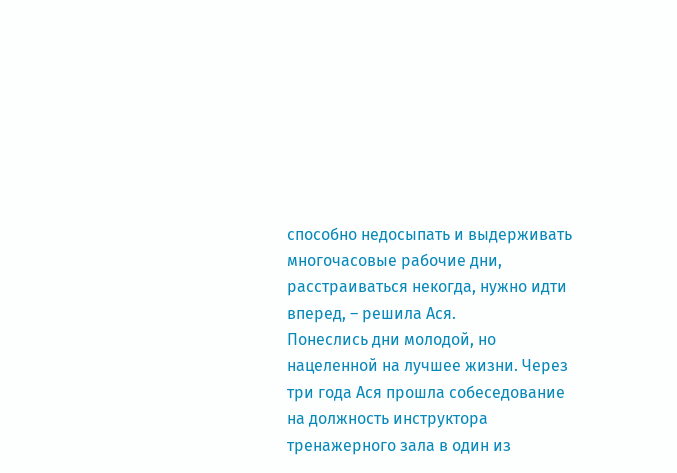способно недосыпать и выдерживать многочасовые рабочие дни, расстраиваться некогда, нужно идти вперед, – решила Ася.
Понеслись дни молодой, но нацеленной на лучшее жизни. Через три года Ася прошла собеседование на должность инструктора тренажерного зала в один из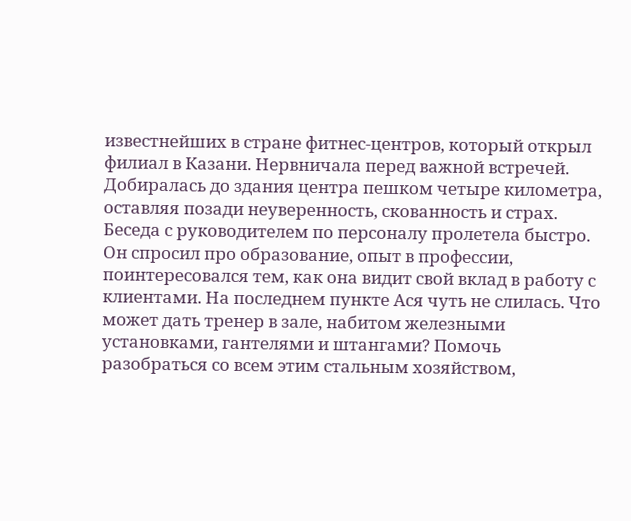известнейших в стране фитнес-центров, который открыл филиал в Казани. Нервничала перед важной встречей. Добиралась до здания центра пешком четыре километра, оставляя позади неуверенность, скованность и страх. Беседа с руководителем по персоналу пролетела быстро. Он спросил про образование, опыт в профессии, поинтересовался тем, как она видит свой вклад в работу с клиентами. На последнем пункте Ася чуть не слилась. Что может дать тренер в зале, набитом железными установками, гантелями и штангами? Помочь разобраться со всем этим стальным хозяйством,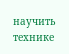научить технике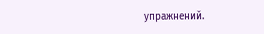упражнений.